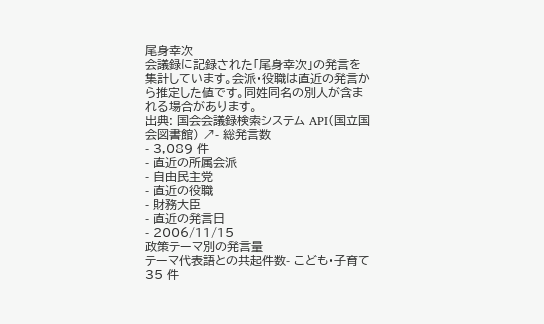尾身幸次
会議録に記録された「尾身幸次」の発言を集計しています。会派・役職は直近の発言から推定した値です。同姓同名の別人が含まれる場合があります。
出典: 国会会議録検索システム API(国立国会図書館) ↗- 総発言数
- 3,089 件
- 直近の所属会派
- 自由民主党
- 直近の役職
- 財務大臣
- 直近の発言日
- 2006/11/15
政策テーマ別の発言量
テーマ代表語との共起件数- こども・子育て35 件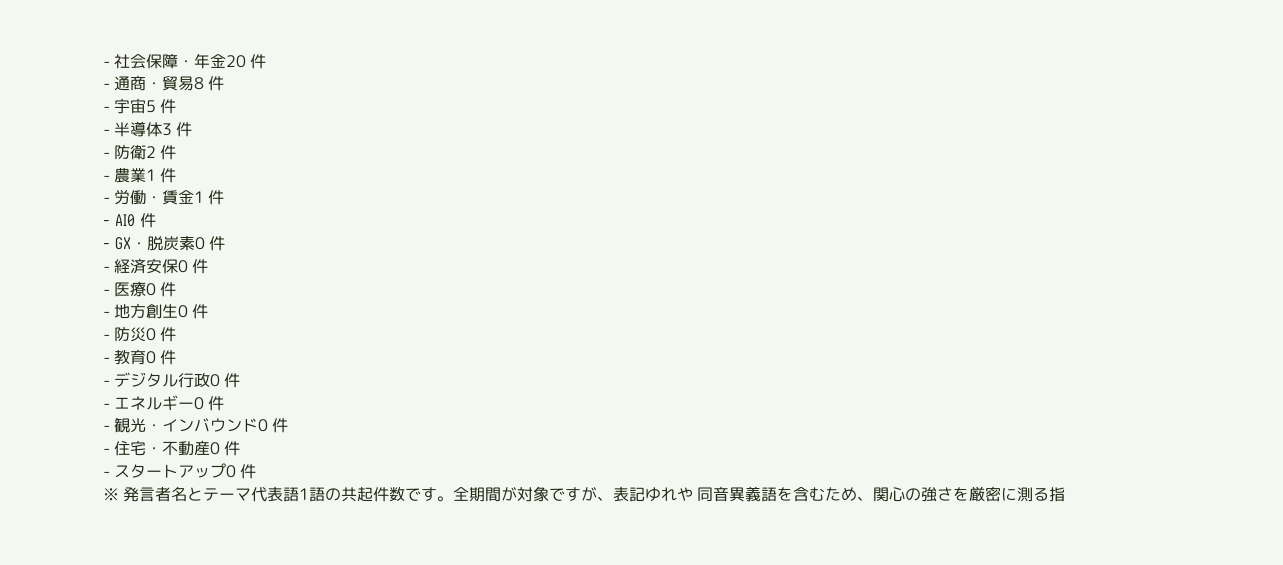- 社会保障・年金20 件
- 通商・貿易8 件
- 宇宙5 件
- 半導体3 件
- 防衛2 件
- 農業1 件
- 労働・賃金1 件
- AI0 件
- GX・脱炭素0 件
- 経済安保0 件
- 医療0 件
- 地方創生0 件
- 防災0 件
- 教育0 件
- デジタル行政0 件
- エネルギー0 件
- 観光・インバウンド0 件
- 住宅・不動産0 件
- スタートアップ0 件
※ 発言者名とテーマ代表語1語の共起件数です。全期間が対象ですが、表記ゆれや 同音異義語を含むため、関心の強さを厳密に測る指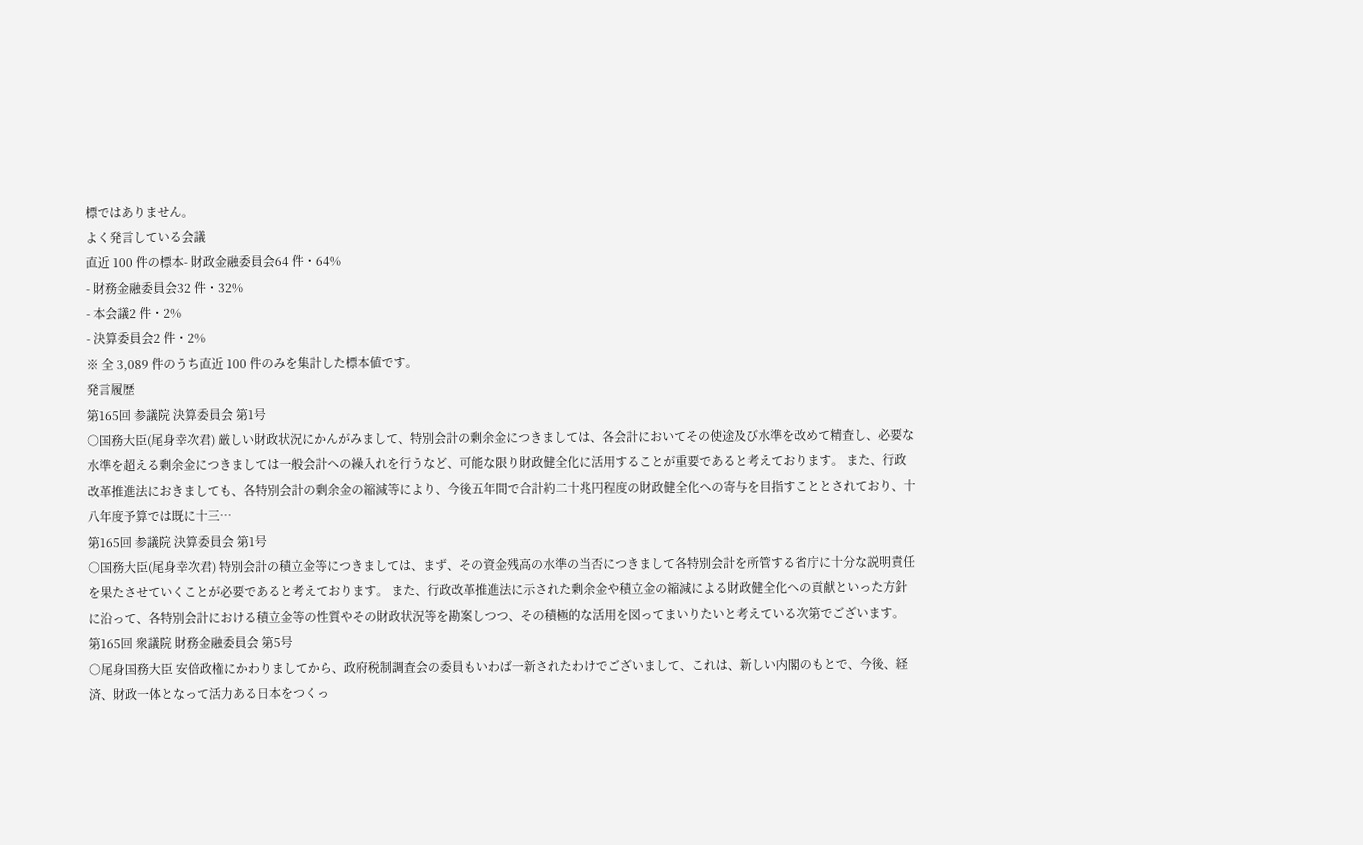標ではありません。
よく発言している会議
直近 100 件の標本- 財政金融委員会64 件・64%
- 財務金融委員会32 件・32%
- 本会議2 件・2%
- 決算委員会2 件・2%
※ 全 3,089 件のうち直近 100 件のみを集計した標本値です。
発言履歴
第165回 参議院 決算委員会 第1号
○国務大臣(尾身幸次君) 厳しい財政状況にかんがみまして、特別会計の剰余金につきましては、各会計においてその使途及び水準を改めて精査し、必要な水準を超える剰余金につきましては一般会計への繰入れを行うなど、可能な限り財政健全化に活用することが重要であると考えております。 また、行政改革推進法におきましても、各特別会計の剰余金の縮減等により、今後五年間で合計約二十兆円程度の財政健全化への寄与を目指すこととされており、十八年度予算では既に十三…
第165回 参議院 決算委員会 第1号
○国務大臣(尾身幸次君) 特別会計の積立金等につきましては、まず、その資金残高の水準の当否につきまして各特別会計を所管する省庁に十分な説明責任を果たさせていくことが必要であると考えております。 また、行政改革推進法に示された剰余金や積立金の縮減による財政健全化への貢献といった方針に沿って、各特別会計における積立金等の性質やその財政状況等を勘案しつつ、その積極的な活用を図ってまいりたいと考えている次第でございます。
第165回 衆議院 財務金融委員会 第5号
○尾身国務大臣 安倍政権にかわりましてから、政府税制調査会の委員もいわば一新されたわけでございまして、これは、新しい内閣のもとで、今後、経済、財政一体となって活力ある日本をつくっ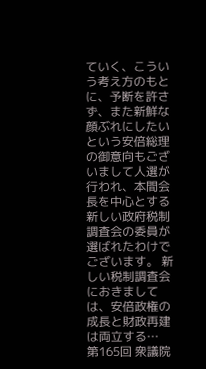ていく、こういう考え方のもとに、予断を許さず、また新鮮な顔ぶれにしたいという安倍総理の御意向もございまして人選が行われ、本間会長を中心とする新しい政府税制調査会の委員が選ばれたわけでございます。 新しい税制調査会におきましては、安倍政権の成長と財政再建は両立する…
第165回 衆議院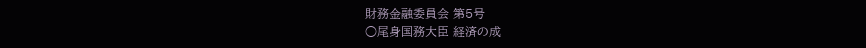財務金融委員会 第5号
○尾身国務大臣 経済の成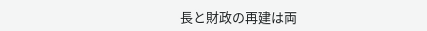長と財政の再建は両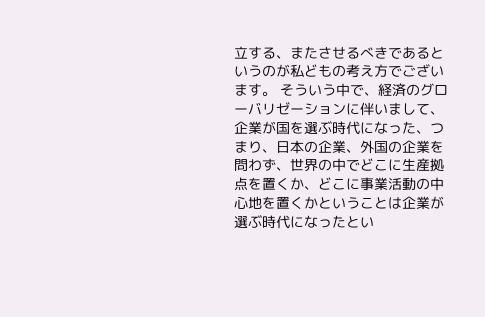立する、またさせるべきであるというのが私どもの考え方でございます。 そういう中で、経済のグローバリゼーションに伴いまして、企業が国を選ぶ時代になった、つまり、日本の企業、外国の企業を問わず、世界の中でどこに生産拠点を置くか、どこに事業活動の中心地を置くかということは企業が選ぶ時代になったとい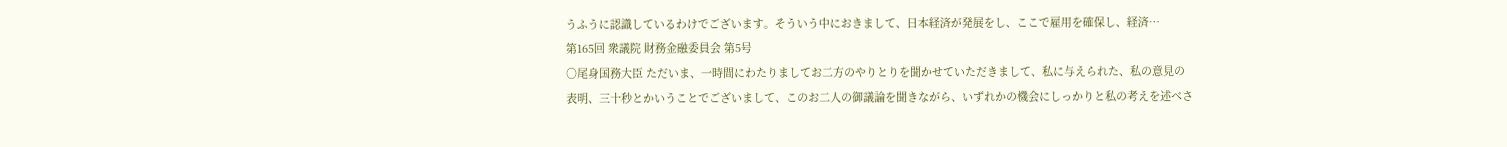うふうに認識しているわけでございます。そういう中におきまして、日本経済が発展をし、ここで雇用を確保し、経済…
第165回 衆議院 財務金融委員会 第5号
○尾身国務大臣 ただいま、一時間にわたりましてお二方のやりとりを聞かせていただきまして、私に与えられた、私の意見の表明、三十秒とかいうことでございまして、このお二人の御議論を聞きながら、いずれかの機会にしっかりと私の考えを述べさ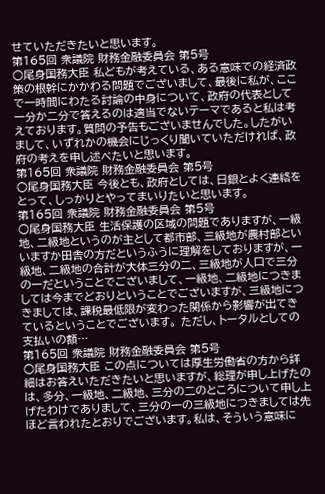せていただきたいと思います。
第165回 衆議院 財務金融委員会 第5号
○尾身国務大臣 私どもが考えている、ある意味での経済政策の根幹にかかわる問題でございまして、最後に私が、ここで一時間にわたる討論の中身について、政府の代表として一分か二分で答えるのは適当でないテーマであると私は考えております。質問の予告もございませんでした。したがいまして、いずれかの機会にじっくり聞いていただければ、政府の考えを申し述べたいと思います。
第165回 衆議院 財務金融委員会 第5号
○尾身国務大臣 今後とも、政府としては、日銀とよく連絡をとって、しっかりとやってまいりたいと思います。
第165回 衆議院 財務金融委員会 第5号
○尾身国務大臣 生活保護の区域の問題でありますが、一級地、二級地というのが主として都市部、三級地が農村部といいますか田舎の方だというふうに理解をしておりますが、一級地、二級地の合計が大体三分の二、三級地が人口で三分の一だということでございまして、一級地、二級地につきましては今までどおりということでございますが、三級地につきましては、課税最低限が変わった関係から影響が出てきているということでございます。 ただし、トータルとしての支払いの額…
第165回 衆議院 財務金融委員会 第5号
○尾身国務大臣 この点については厚生労働省の方から詳細はお答えいただきたいと思いますが、総理が申し上げたのは、多分、一級地、二級地、三分の二のところについて申し上げたわけでありまして、三分の一の三級地につきましては先ほど言われたとおりでございます。私は、そういう意味に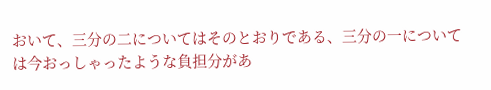おいて、三分の二についてはそのとおりである、三分の一については今おっしゃったような負担分があ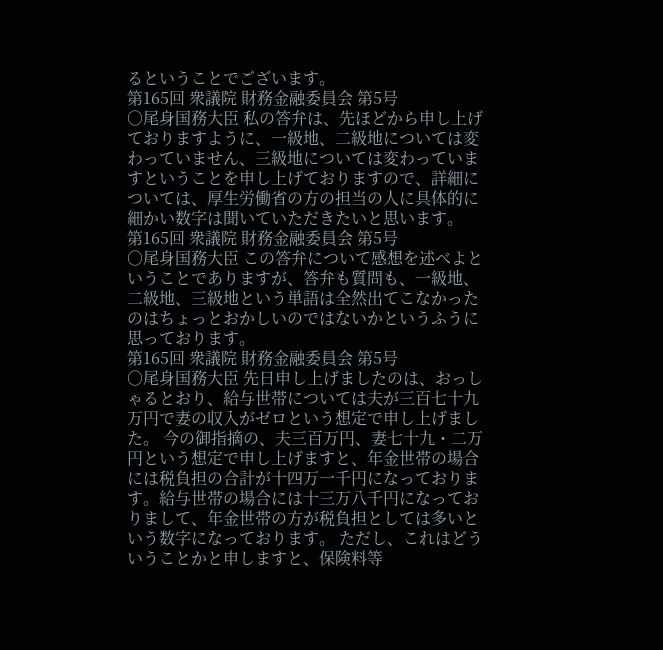るということでございます。
第165回 衆議院 財務金融委員会 第5号
○尾身国務大臣 私の答弁は、先ほどから申し上げておりますように、一級地、二級地については変わっていません、三級地については変わっていますということを申し上げておりますので、詳細については、厚生労働省の方の担当の人に具体的に細かい数字は聞いていただきたいと思います。
第165回 衆議院 財務金融委員会 第5号
○尾身国務大臣 この答弁について感想を述べよということでありますが、答弁も質問も、一級地、二級地、三級地という単語は全然出てこなかったのはちょっとおかしいのではないかというふうに思っております。
第165回 衆議院 財務金融委員会 第5号
○尾身国務大臣 先日申し上げましたのは、おっしゃるとおり、給与世帯については夫が三百七十九万円で妻の収入がゼロという想定で申し上げました。 今の御指摘の、夫三百万円、妻七十九・二万円という想定で申し上げますと、年金世帯の場合には税負担の合計が十四万一千円になっております。給与世帯の場合には十三万八千円になっておりまして、年金世帯の方が税負担としては多いという数字になっております。 ただし、これはどういうことかと申しますと、保険料等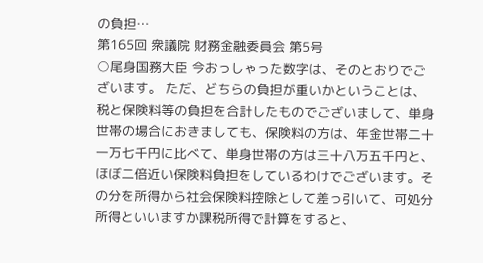の負担…
第165回 衆議院 財務金融委員会 第5号
○尾身国務大臣 今おっしゃった数字は、そのとおりでございます。 ただ、どちらの負担が重いかということは、税と保険料等の負担を合計したものでございまして、単身世帯の場合におきましても、保険料の方は、年金世帯二十一万七千円に比べて、単身世帯の方は三十八万五千円と、ほぼ二倍近い保険料負担をしているわけでございます。その分を所得から社会保険料控除として差っ引いて、可処分所得といいますか課税所得で計算をすると、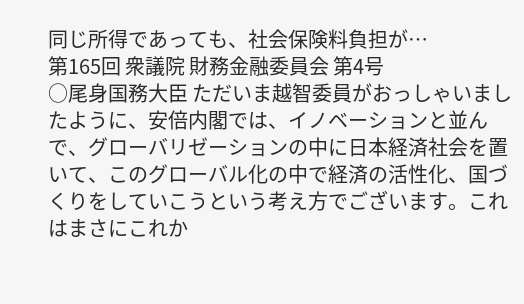同じ所得であっても、社会保険料負担が…
第165回 衆議院 財務金融委員会 第4号
○尾身国務大臣 ただいま越智委員がおっしゃいましたように、安倍内閣では、イノベーションと並んで、グローバリゼーションの中に日本経済社会を置いて、このグローバル化の中で経済の活性化、国づくりをしていこうという考え方でございます。これはまさにこれか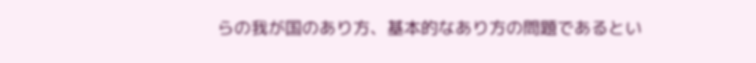らの我が国のあり方、基本的なあり方の問題であるとい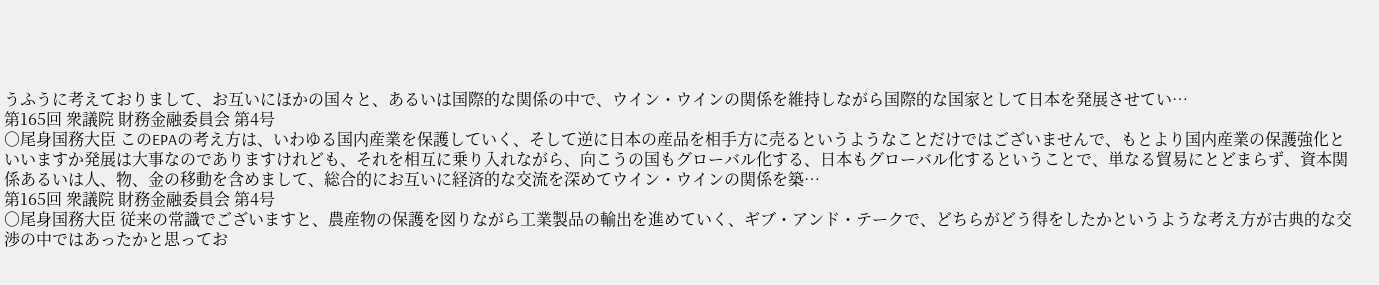うふうに考えておりまして、お互いにほかの国々と、あるいは国際的な関係の中で、ウイン・ウインの関係を維持しながら国際的な国家として日本を発展させてい…
第165回 衆議院 財務金融委員会 第4号
○尾身国務大臣 このEPAの考え方は、いわゆる国内産業を保護していく、そして逆に日本の産品を相手方に売るというようなことだけではございませんで、もとより国内産業の保護強化といいますか発展は大事なのでありますけれども、それを相互に乗り入れながら、向こうの国もグローバル化する、日本もグローバル化するということで、単なる貿易にとどまらず、資本関係あるいは人、物、金の移動を含めまして、総合的にお互いに経済的な交流を深めてウイン・ウインの関係を築…
第165回 衆議院 財務金融委員会 第4号
○尾身国務大臣 従来の常識でございますと、農産物の保護を図りながら工業製品の輸出を進めていく、ギブ・アンド・テークで、どちらがどう得をしたかというような考え方が古典的な交渉の中ではあったかと思ってお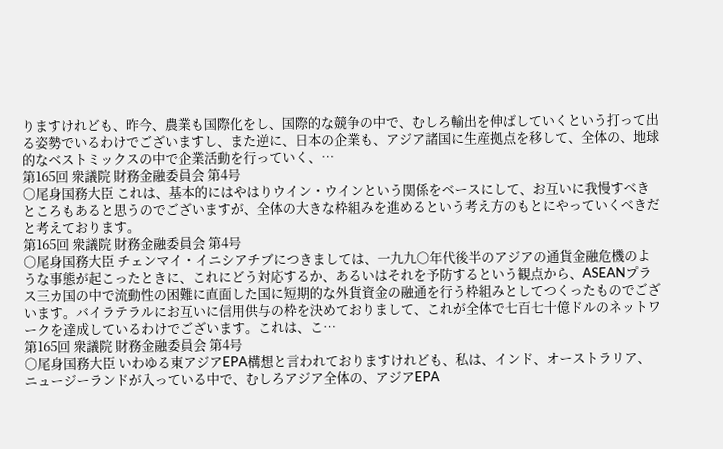りますけれども、昨今、農業も国際化をし、国際的な競争の中で、むしろ輸出を伸ばしていくという打って出る姿勢でいるわけでございますし、また逆に、日本の企業も、アジア諸国に生産拠点を移して、全体の、地球的なベストミックスの中で企業活動を行っていく、…
第165回 衆議院 財務金融委員会 第4号
○尾身国務大臣 これは、基本的にはやはりウイン・ウインという関係をベースにして、お互いに我慢すべきところもあると思うのでございますが、全体の大きな枠組みを進めるという考え方のもとにやっていくべきだと考えております。
第165回 衆議院 財務金融委員会 第4号
○尾身国務大臣 チェンマイ・イニシアチブにつきましては、一九九〇年代後半のアジアの通貨金融危機のような事態が起こったときに、これにどう対応するか、あるいはそれを予防するという観点から、ASEANプラス三カ国の中で流動性の困難に直面した国に短期的な外貨資金の融通を行う枠組みとしてつくったものでございます。バイラテラルにお互いに信用供与の枠を決めておりまして、これが全体で七百七十億ドルのネットワークを達成しているわけでございます。これは、こ…
第165回 衆議院 財務金融委員会 第4号
○尾身国務大臣 いわゆる東アジアEPA構想と言われておりますけれども、私は、インド、オーストラリア、ニュージーランドが入っている中で、むしろアジア全体の、アジアEPA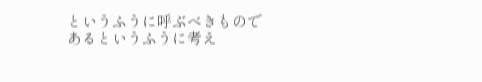というふうに呼ぶべきものであるというふうに考え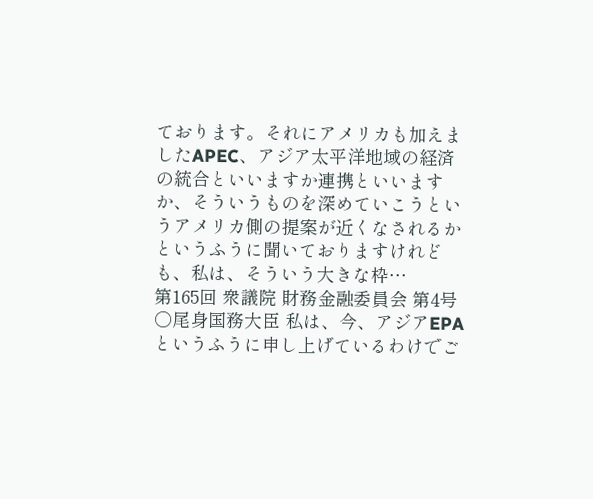ております。それにアメリカも加えましたAPEC、アジア太平洋地域の経済の統合といいますか連携といいますか、そういうものを深めていこうというアメリカ側の提案が近くなされるかというふうに聞いておりますけれども、私は、そういう大きな枠…
第165回 衆議院 財務金融委員会 第4号
○尾身国務大臣 私は、今、アジアEPAというふうに申し上げているわけでご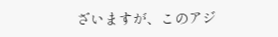ざいますが、このアジ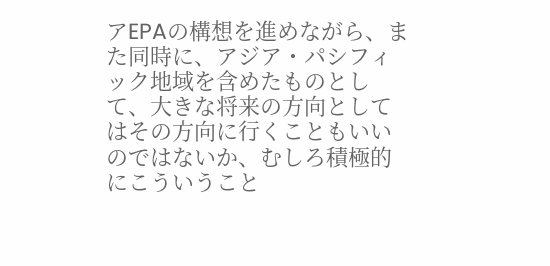アEPAの構想を進めながら、また同時に、アジア・パシフィック地域を含めたものとして、大きな将来の方向としてはその方向に行くこともいいのではないか、むしろ積極的にこういうこと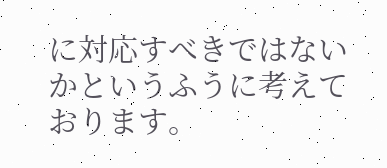に対応すべきではないかというふうに考えております。